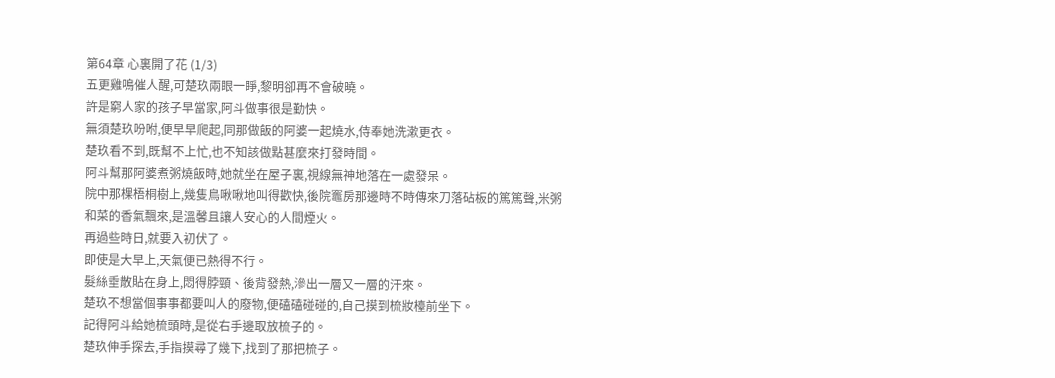第64章 心裏開了花 (1/3)
五更雞鳴催人醒,可楚玖兩眼一睜,黎明卻再不會破曉。
許是窮人家的孩子早當家,阿斗做事很是勤快。
無須楚玖吩咐,便早早爬起,同那做飯的阿婆一起燒水,侍奉她洗漱更衣。
楚玖看不到,既幫不上忙,也不知該做點甚麼來打發時間。
阿斗幫那阿婆煮粥燒飯時,她就坐在屋子裏,視線無神地落在一處發呆。
院中那棵梧桐樹上,幾隻鳥啾啾地叫得歡快,後院竈房那邊時不時傳來刀落砧板的篤篤聲,米粥和菜的香氣飄來,是溫馨且讓人安心的人間煙火。
再過些時日,就要入初伏了。
即使是大早上,天氣便已熱得不行。
髮絲垂散貼在身上,悶得脖頸、後背發熱,滲出一層又一層的汗來。
楚玖不想當個事事都要叫人的廢物,便磕磕碰碰的,自己摸到梳妝檯前坐下。
記得阿斗給她梳頭時,是從右手邊取放梳子的。
楚玖伸手探去,手指摸尋了幾下,找到了那把梳子。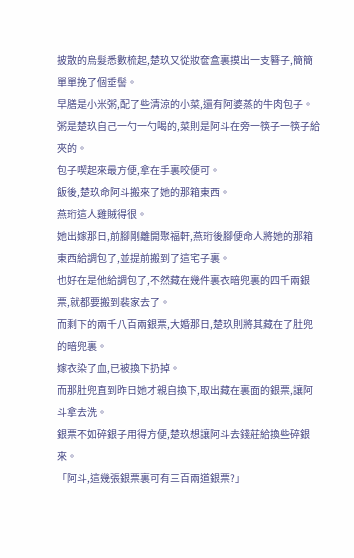披散的烏髮悉數梳起,楚玖又從妝奩盒裏摸出一支簪子,簡簡單單挽了個垂髻。
早膳是小米粥,配了些清涼的小菜,還有阿婆蒸的牛肉包子。
粥是楚玖自己一勺一勺喝的,菜則是阿斗在旁一筷子一筷子給夾的。
包子喫起來最方便,拿在手裏咬便可。
飯後,楚玖命阿斗搬來了她的那箱東西。
燕珩這人雞賊得很。
她出嫁那日,前腳剛離開聚福軒,燕珩後腳便命人將她的那箱東西給調包了,並提前搬到了這宅子裏。
也好在是他給調包了,不然藏在幾件裏衣暗兜裏的四千兩銀票,就都要搬到裴家去了。
而剩下的兩千八百兩銀票,大婚那日,楚玖則將其藏在了肚兜的暗兜裏。
嫁衣染了血,已被換下扔掉。
而那肚兜直到昨日她才親自換下,取出藏在裏面的銀票,讓阿斗拿去洗。
銀票不如碎銀子用得方便,楚玖想讓阿斗去錢莊給換些碎銀來。
「阿斗,這幾張銀票裏可有三百兩道銀票?」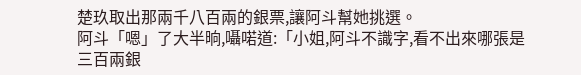楚玖取出那兩千八百兩的銀票,讓阿斗幫她挑選。
阿斗「嗯」了大半晌,囁喏道:「小姐,阿斗不識字,看不出來哪張是三百兩銀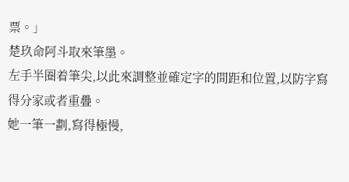票。」
楚玖命阿斗取來筆墨。
左手半圈着筆尖,以此來調整並確定字的間距和位置,以防字寫得分家或者重疊。
她一筆一劃,寫得極慢,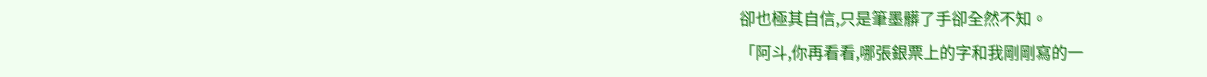卻也極其自信,只是筆墨髒了手卻全然不知。
「阿斗,你再看看,哪張銀票上的字和我剛剛寫的一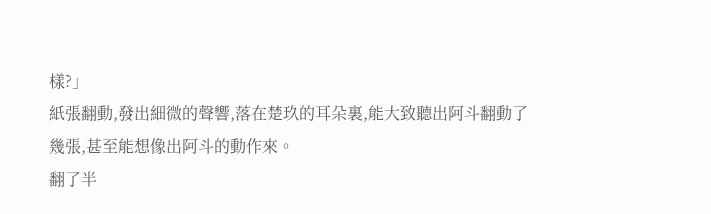樣?」
紙張翻動,發出細微的聲響,落在楚玖的耳朵裏,能大致聽出阿斗翻動了幾張,甚至能想像出阿斗的動作來。
翻了半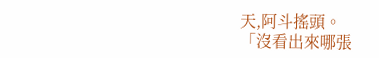天,阿斗搖頭。
「沒看出來哪張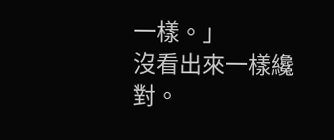一樣。」
沒看出來一樣纔對。